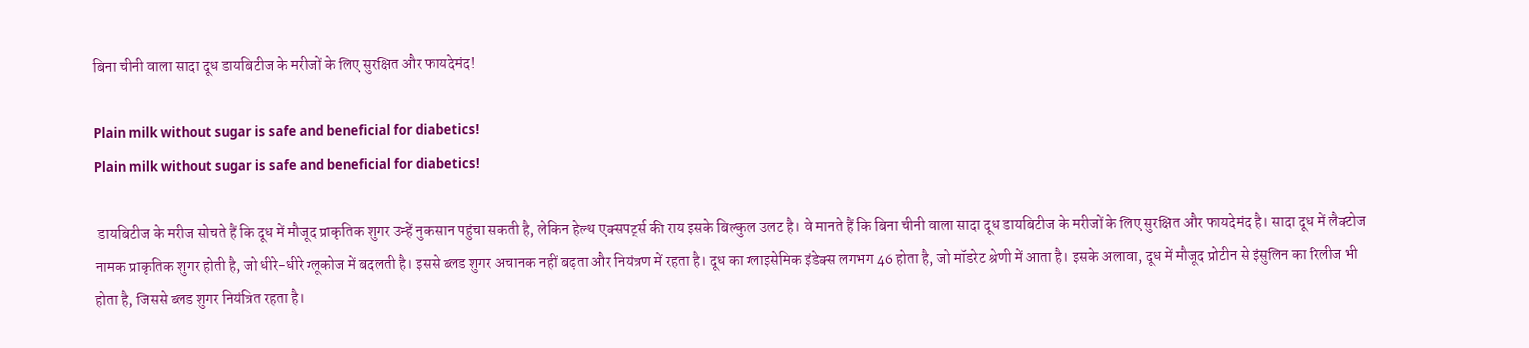बिना चीनी वाला सादा दूध डायबिटीज के मरीजों के लिए सुरक्षित और फायदेमंद!

Plain milk without sugar is safe and beneficial for diabetics!
Plain milk without sugar is safe and beneficial for diabetics!

 डायबिटीज के मरीज सोचते हैं कि दूध में मौजूद प्राकृतिक शुगर उन्हें नुकसान पहुंचा सकती है, लेकिन हेल्थ एक्सपर्ट्स की राय इसके बिल्कुल उलट है। वे मानते हैं कि बिना चीनी वाला सादा दूध डायबिटीज के मरीजों के लिए सुरक्षित और फायदेमंद है। सादा दूध में लैक्टोज नामक प्राकृतिक शुगर होती है, जो धीरे-धीरे ग्लूकोज में बदलती है। इससे ब्लड शुगर अचानक नहीं बढ़ता और नियंत्रण में रहता है। दूध का ग्लाइसेमिक इंडेक्स लगभग 46 होता है, जो मॉडरेट श्रेणी में आता है। इसके अलावा, दूध में मौजूद प्रोटीन से इंसुलिन का रिलीज भी होता है, जिससे ब्लड शुगर नियंत्रित रहता है।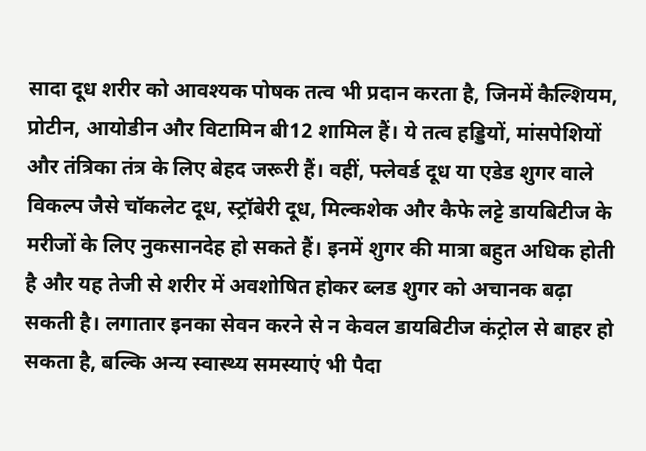सादा दूध शरीर को आवश्यक पोषक तत्व भी प्रदान करता है, जिनमें कैल्शियम, प्रोटीन, आयोडीन और विटामिन बी12 शामिल हैं। ये तत्व हड्डियों, मांसपेशियों और तंत्रिका तंत्र के लिए बेहद जरूरी हैं। वहीं, फ्लेवर्ड दूध या एडेड शुगर वाले विकल्प जैसे चॉकलेट दूध, स्ट्रॉबेरी दूध, मिल्कशेक और कैफे लट्टे डायबिटीज के मरीजों के लिए नुकसानदेह हो सकते हैं। इनमें शुगर की मात्रा बहुत अधिक होती है और यह तेजी से शरीर में अवशोषित होकर ब्लड शुगर को अचानक बढ़ा सकती है। लगातार इनका सेवन करने से न केवल डायबिटीज कंट्रोल से बाहर हो सकता है, बल्कि अन्य स्वास्थ्य समस्याएं भी पैदा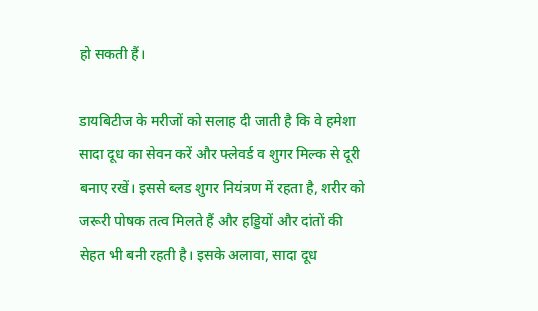हो सकती हैं।

डायबिटीज के मरीजों को सलाह दी जाती है कि वे हमेशा सादा दूध का सेवन करें और फ्लेवर्ड व शुगर मिल्क से दूरी बनाए रखें। इससे ब्लड शुगर नियंत्रण में रहता है, शरीर को जरूरी पोषक तत्व मिलते हैं और हड्डियों और दांतों की सेहत भी बनी रहती है। इसके अलावा, सादा दूध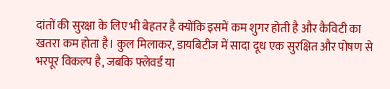दांतों की सुरक्षा के लिए भी बेहतर है क्योंकि इसमें कम शुगर होती है और कैविटी का खतरा कम होता है। कुल मिलाकर, डायबिटीज में सादा दूध एक सुरक्षित और पोषण से भरपूर विकल्प है, जबकि फ्लेवर्ड या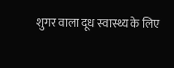शुगर वाला दूध स्वास्थ्य के लिए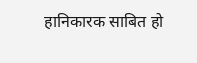हानिकारक साबित हो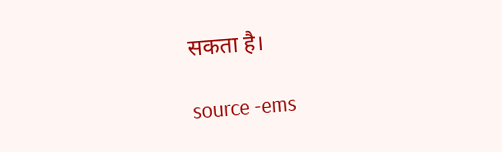सकता है।

source -ems